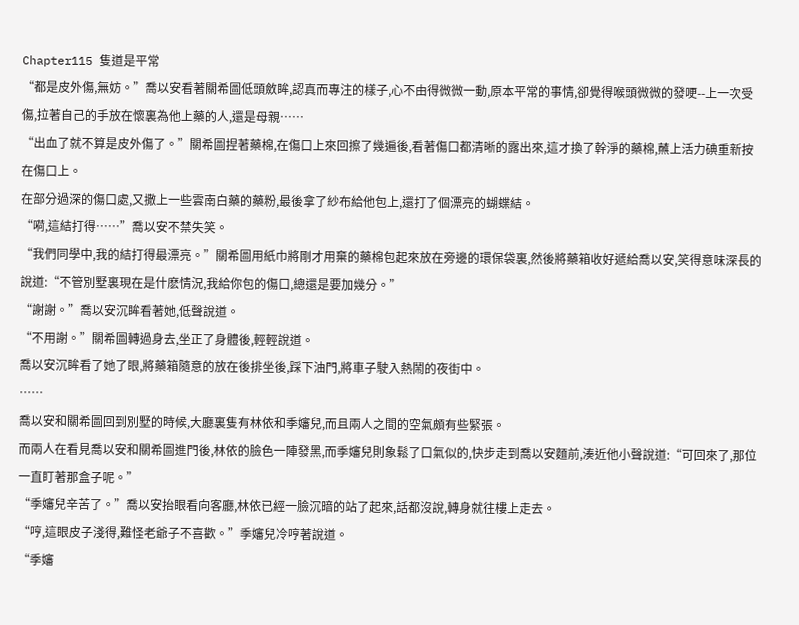Chapter115 隻道是平常
“都是皮外傷,無妨。”喬以安看著關希圖低頭斂眸,認真而專注的樣子,心不由得微微一動,原本平常的事情,卻覺得喉頭微微的發哽--上一次受傷,拉著自己的手放在懷裏為他上藥的人,還是母親……
“出血了就不算是皮外傷了。”關希圖捏著藥棉,在傷口上來回擦了幾遍後,看著傷口都清晰的露出來,這才換了幹淨的藥棉,蘸上活力碘重新按在傷口上。
在部分過深的傷口處,又撒上一些雲南白藥的藥粉,最後拿了紗布給他包上,還打了個漂亮的蝴蝶結。
“嗬,這結打得……”喬以安不禁失笑。
“我們同學中,我的結打得最漂亮。”關希圖用紙巾將剛才用棄的藥棉包起來放在旁邊的環保袋裏,然後將藥箱收好遞給喬以安,笑得意味深長的說道:“不管別墅裏現在是什麽情況,我給你包的傷口,總還是要加幾分。”
“謝謝。”喬以安沉眸看著她,低聲說道。
“不用謝。”關希圖轉過身去,坐正了身體後,輕輕說道。
喬以安沉眸看了她了眼,將藥箱隨意的放在後排坐後,踩下油門,將車子駛入熱鬧的夜街中。
……
喬以安和關希圖回到別墅的時候,大廳裏隻有林依和季嬸兒,而且兩人之間的空氣頗有些緊張。
而兩人在看見喬以安和關希圖進門後,林依的臉色一陣發黑,而季嬸兒則象鬆了口氣似的,快步走到喬以安麵前,湊近他小聲說道:“可回來了,那位一直盯著那盒子呢。”
“季嬸兒辛苦了。”喬以安抬眼看向客廳,林依已經一臉沉暗的站了起來,話都沒說,轉身就往樓上走去。
“哼,這眼皮子淺得,難怪老爺子不喜歡。”季嬸兒冷哼著說道。
“季嬸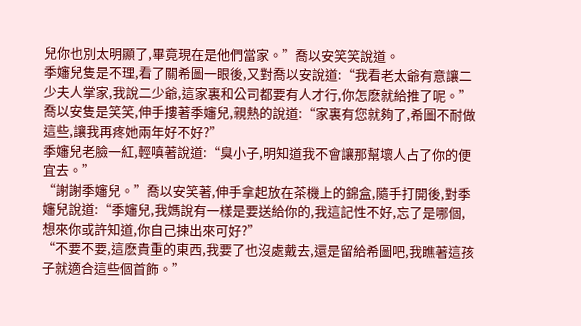兒你也別太明顯了,畢竟現在是他們當家。”喬以安笑笑說道。
季嬸兒隻是不理,看了關希圖一眼後,又對喬以安說道:“我看老太爺有意讓二少夫人掌家,我說二少爺,這家裏和公司都要有人才行,你怎麽就給推了呢。”
喬以安隻是笑笑,伸手摟著季嬸兒,親熱的說道:“家裏有您就夠了,希圖不耐做這些,讓我再疼她兩年好不好?”
季嬸兒老臉一紅,輕嗔著說道:“臭小子,明知道我不會讓那幫壞人占了你的便宜去。”
“謝謝季嬸兒。”喬以安笑著,伸手拿起放在茶機上的錦盒,隨手打開後,對季嬸兒說道:“季嬸兒,我媽說有一樣是要送給你的,我這記性不好,忘了是哪個,想來你或許知道,你自己揀出來可好?”
“不要不要,這麽貴重的東西,我要了也沒處戴去,還是留給希圖吧,我瞧著這孩子就適合這些個首飾。”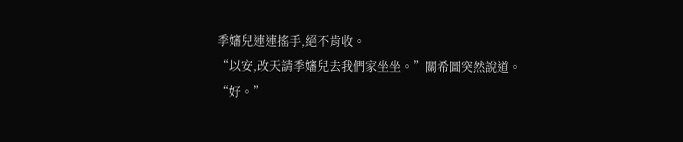季嬸兒連連搖手,絕不肯收。
“以安,改天請季嬸兒去我們家坐坐。”關希圖突然說道。
“好。”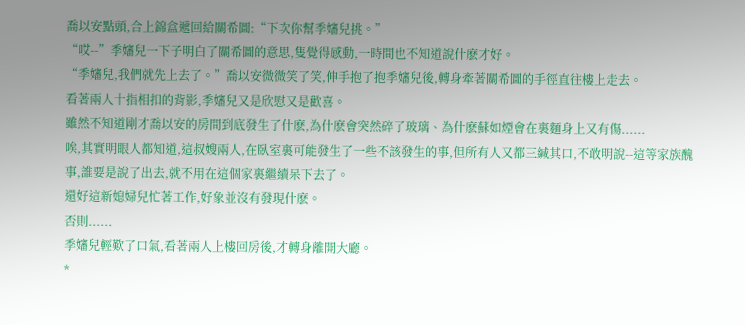喬以安點頭,合上錦盒遞回給關希圖:“下次你幫季嬸兒挑。”
“哎--”季嬸兒一下子明白了關希圖的意思,隻覺得感動,一時間也不知道說什麽才好。
“季嬸兒,我們就先上去了。”喬以安微微笑了笑,伸手抱了抱季嬸兒後,轉身牽著關希圖的手徑直往樓上走去。
看著兩人十指相扣的背影,季嬸兒又是欣慰又是歡喜。
雖然不知道剛才喬以安的房間到底發生了什麽,為什麽會突然碎了玻璃、為什麽蘇如煙會在裏麵身上又有傷......
唉,其實明眼人都知道,這叔嫂兩人,在臥室裏可能發生了一些不該發生的事,但所有人又都三緘其口,不敢明說--這等家族醜事,誰要是說了出去,就不用在這個家裏繼續呆下去了。
還好這新媳婦兒忙著工作,好象並沒有發現什麽。
否則......
季嬸兒輕歎了口氣,看著兩人上樓回房後,才轉身離開大廳。
*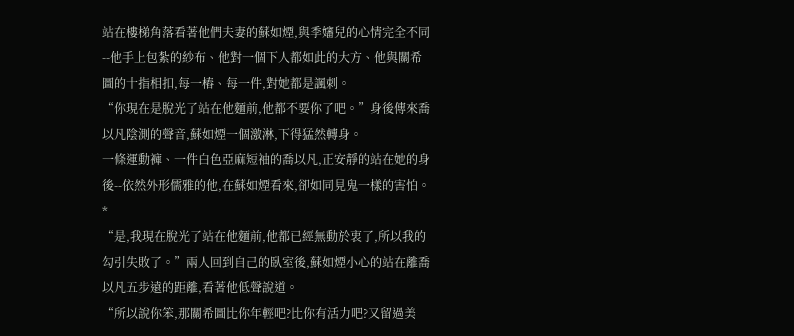站在樓梯角落看著他們夫妻的蘇如煙,與季嬸兒的心情完全不同--他手上包紮的紗布、他對一個下人都如此的大方、他與關希圖的十指相扣,每一樁、每一件,對她都是諷刺。
“你現在是脫光了站在他麵前,他都不要你了吧。”身後傳來喬以凡陰測的聲音,蘇如煙一個激淋,下得猛然轉身。
一條運動褲、一件白色亞麻短袖的喬以凡,正安靜的站在她的身後--依然外形儒雅的他,在蘇如煙看來,卻如同見鬼一樣的害怕。
*
“是,我現在脫光了站在他麵前,他都已經無動於衷了,所以我的勾引失敗了。”兩人回到自己的臥室後,蘇如煙小心的站在離喬以凡五步遠的距離,看著他低聲說道。
“所以說你笨,那關希圖比你年輕吧?比你有活力吧?又留過美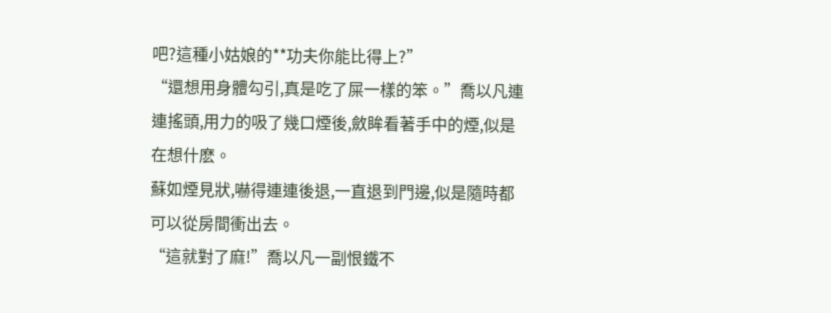吧?這種小姑娘的**功夫你能比得上?”
“還想用身體勾引,真是吃了屎一樣的笨。”喬以凡連連搖頭,用力的吸了幾口煙後,斂眸看著手中的煙,似是在想什麽。
蘇如煙見狀,嚇得連連後退,一直退到門邊,似是隨時都可以從房間衝出去。
“這就對了麻!”喬以凡一副恨鐵不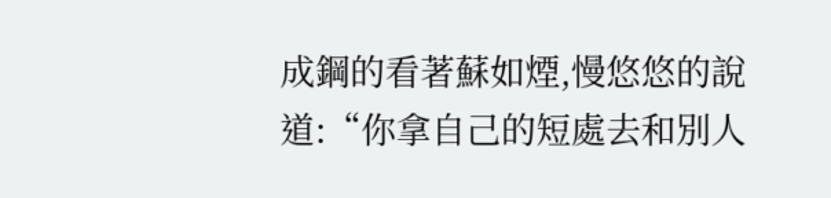成鋼的看著蘇如煙,慢悠悠的說道:“你拿自己的短處去和別人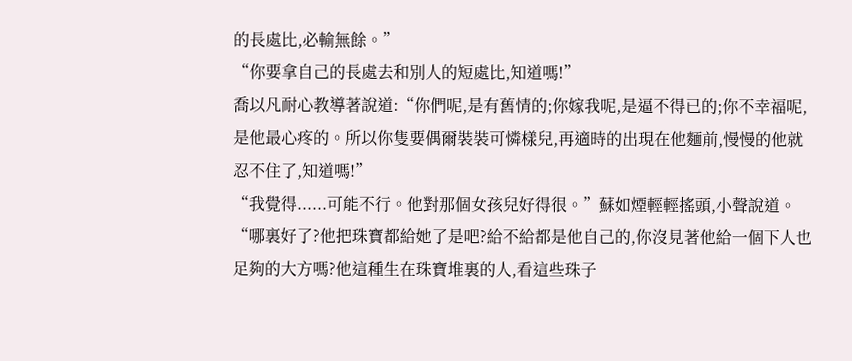的長處比,必輸無餘。”
“你要拿自己的長處去和別人的短處比,知道嗎!”
喬以凡耐心教導著說道:“你們呢,是有舊情的;你嫁我呢,是逼不得已的;你不幸福呢,是他最心疼的。所以你隻要偶爾裝裝可憐樣兒,再適時的出現在他麵前,慢慢的他就忍不住了,知道嗎!”
“我覺得......可能不行。他對那個女孩兒好得很。”蘇如煙輕輕搖頭,小聲說道。
“哪裏好了?他把珠寶都給她了是吧?給不給都是他自己的,你沒見著他給一個下人也足夠的大方嗎?他這種生在珠寶堆裏的人,看這些珠子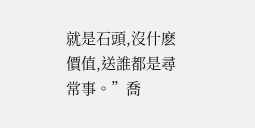就是石頭,沒什麽價值,送誰都是尋常事。”喬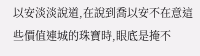以安淡淡說道,在說到喬以安不在意這些價值連城的珠寶時,眼底是掩不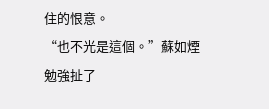住的恨意。
“也不光是這個。”蘇如煙勉強扯了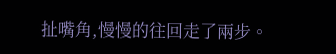扯嘴角,慢慢的往回走了兩步。